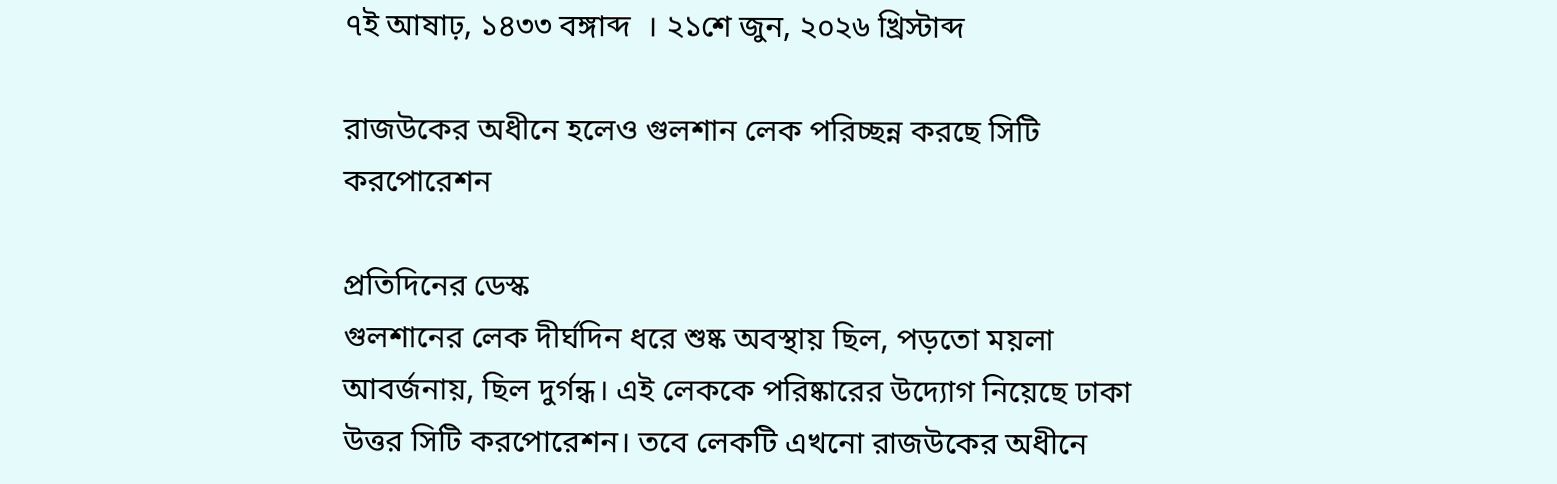৭ই আষাঢ়, ১৪৩৩ বঙ্গাব্দ  । ২১শে জুন, ২০২৬ খ্রিস্টাব্দ

রাজউকের অধীনে হলেও গুলশান লেক পরিচ্ছন্ন করছে সিটি করপোরেশন

প্রতিদিনের ডেস্ক
গুলশানের লেক দীর্ঘদিন ধরে শুষ্ক অবস্থায় ছিল, পড়তো ময়লা আবর্জনায়, ছিল দুর্গন্ধ। এই লেককে পরিষ্কারের উদ্যোগ নিয়েছে ঢাকা উত্তর সিটি করপোরেশন। তবে লেকটি এখনো রাজউকের অধীনে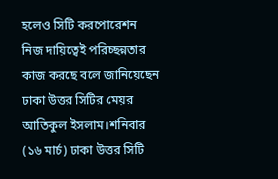হলেও সিটি করপোরেশন নিজ দায়িত্বেই পরিচ্ছন্নতার কাজ করছে বলে জানিয়েছেন ঢাকা উত্তর সিটির মেয়র আতিকুল ইসলাম।শনিবার (১৬ মার্চ) ঢাকা উত্তর সিটি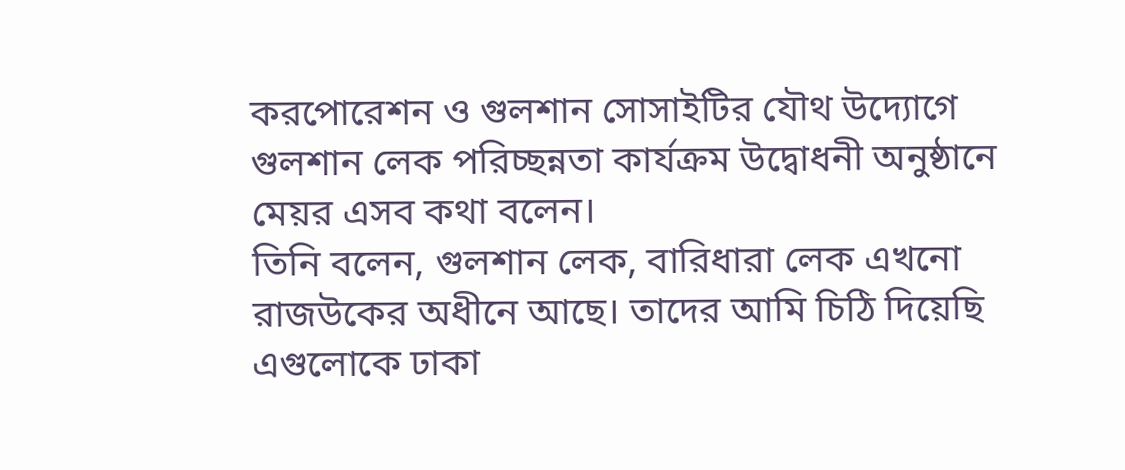করপোরেশন ও গুলশান সোসাইটির যৌথ উদ্যোগে গুলশান লেক পরিচ্ছন্নতা কার্যক্রম উদ্বোধনী অনুষ্ঠানে মেয়র এসব কথা বলেন।
তিনি বলেন, গুলশান লেক, বারিধারা লেক এখনো রাজউকের অধীনে আছে। তাদের আমি চিঠি দিয়েছি এগুলোকে ঢাকা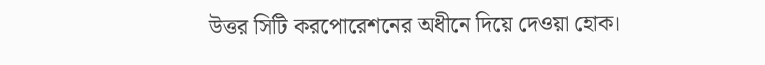উত্তর সিটি করপোরেশনের অধীনে দিয়ে দেওয়া হোক।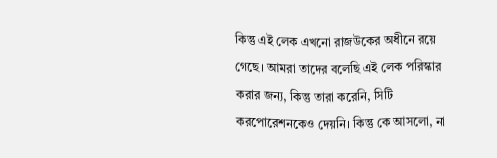কিন্তু এই লেক এখনো রাজউকের অধীনে রয়ে গেছে। আমরা তাদের বলেছি এই লেক পরিস্কার করার জন্য, কিন্তু তারা করেনি, সিটি করপোরেশনকেও দেয়নি। কিন্তু কে আসলো, না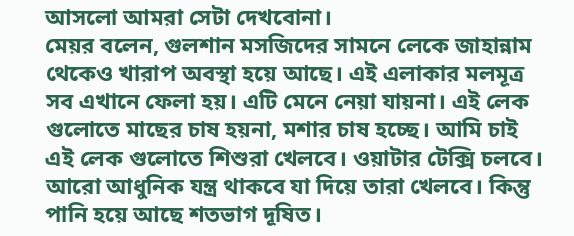আসলো আমরা সেটা দেখবোনা।
মেয়র বলেন, গুলশান মসজিদের সামনে লেকে জাহান্নাম থেকেও খারাপ অবস্থা হয়ে আছে। এই এলাকার মলমূত্র সব এখানে ফেলা হয়। এটি মেনে নেয়া যায়না। এই লেক গুলোতে মাছের চাষ হয়না, মশার চাষ হচ্ছে। আমি চাই এই লেক গুলোতে শিশুরা খেলবে। ওয়াটার টেক্সি চলবে। আরো আধুনিক যন্ত্র থাকবে যা দিয়ে তারা খেলবে। কিন্তু পানি হয়ে আছে শতভাগ দূষিত।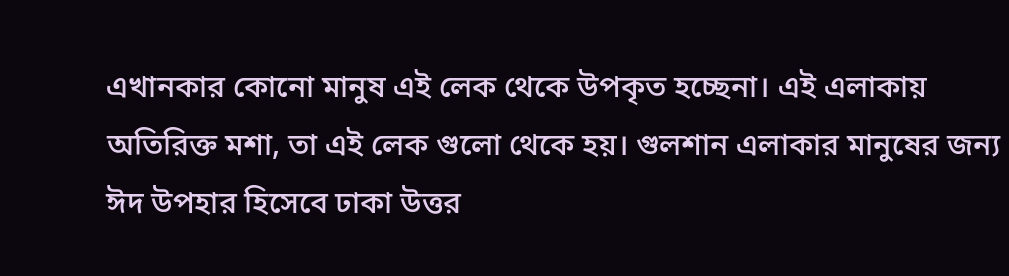এখানকার কোনো মানুষ এই লেক থেকে উপকৃত হচ্ছেনা। এই এলাকায় অতিরিক্ত মশা, তা এই লেক গুলো থেকে হয়। গুলশান এলাকার মানুষের জন্য ঈদ উপহার হিসেবে ঢাকা উত্তর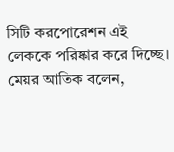সিটি করপোরেশন এই লেককে পরিষ্কার করে দিচ্ছে।
মেয়র আতিক বলেন,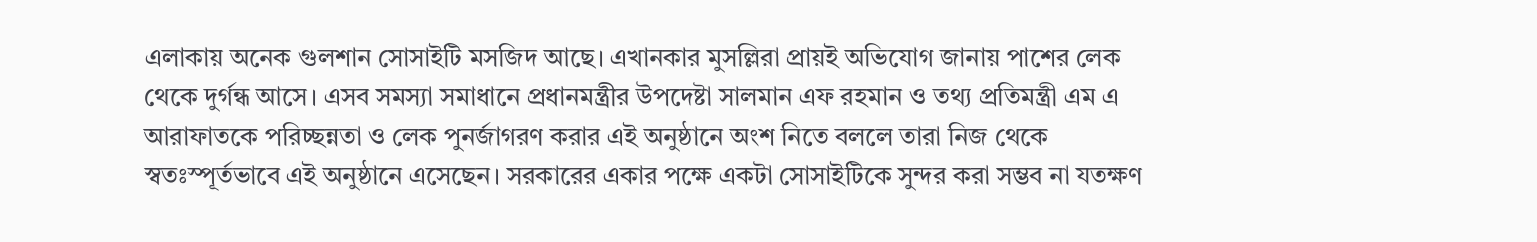এলাকায় অনেক গুলশান সোসাইটি মসজিদ আছে। এখানকার মুসল্লিরা প্রায়ই অভিযোগ জানায় পাশের লেক থেকে দুর্গন্ধ আসে। এসব সমস্যা সমাধানে প্রধানমন্ত্রীর উপদেষ্টা সালমান এফ রহমান ও তথ্য প্রতিমন্ত্রী এম এ আরাফাতকে পরিচ্ছন্নতা ও লেক পুনর্জাগরণ করার এই অনুষ্ঠানে অংশ নিতে বললে তারা নিজ থেকে স্বতঃস্পূর্তভাবে এই অনুষ্ঠানে এসেছেন। সরকারের একার পক্ষে একটা সোসাইটিকে সুন্দর করা সম্ভব না যতক্ষণ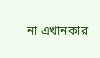না এখানকার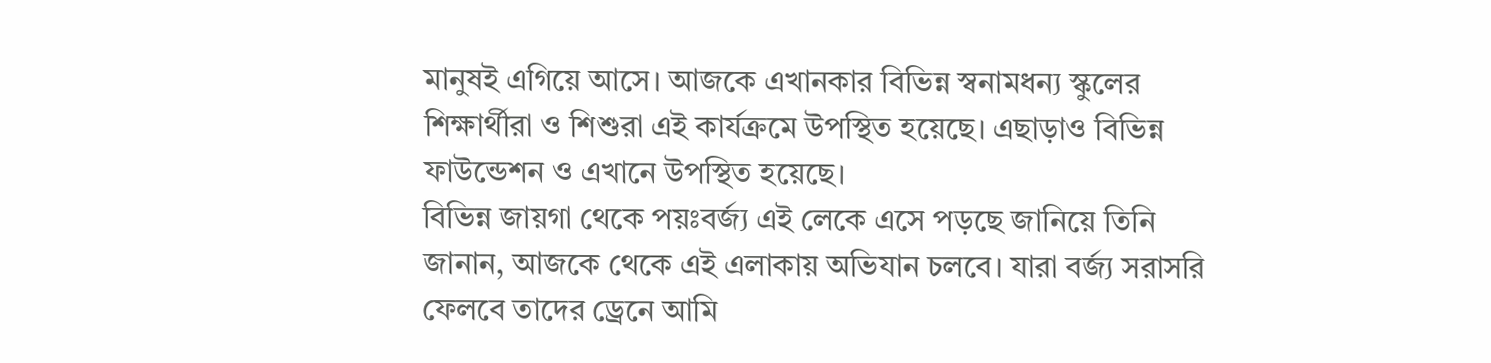মানুষই এগিয়ে আসে। আজকে এখানকার বিভিন্ন স্বনামধন্য স্কুলের শিক্ষার্থীরা ও শিশুরা এই কার্যক্রমে উপস্থিত হয়েছে। এছাড়াও বিভিন্ন ফাউন্ডেশন ও এখানে উপস্থিত হয়েছে।
বিভিন্ন জায়গা থেকে পয়ঃবর্জ্য এই লেকে এসে পড়ছে জানিয়ে তিনি জানান, আজকে থেকে এই এলাকায় অভিযান চলবে। যারা বর্জ্য সরাসরি ফেলবে তাদের ড্রেনে আমি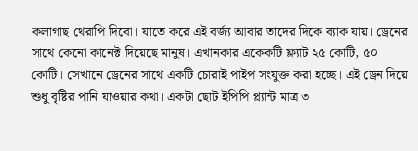কলাগাছ থেরাপি দিবো। যাতে করে এই বর্জ্য আবার তাদের দিকে ব্যাক যায়। ড্রেনের সাথে কেনো কানেক্ট দিয়েছে মানুষ। এখানকার একেকটি ফ্ল্যাট ২৫ কোটি, ৫০ কোটি। সেখানে ড্রেনের সাথে একটি চোরাই পাইপ সংযুক্ত করা হচ্ছে। এই ড্রেন দিয়ে শুধু বৃষ্টির পানি যাওয়ার কথা। একটা ছোট ইপিপি প্ল্যান্ট মাত্র ৩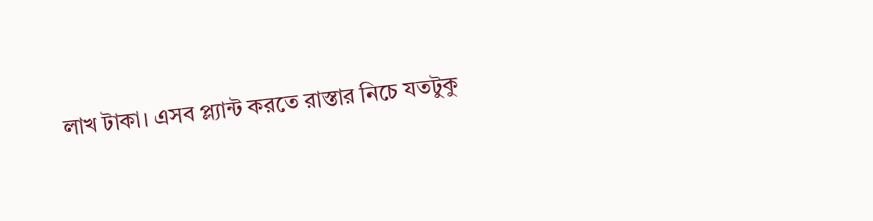লাখ টাকা। এসব প্ল্যান্ট করতে রাস্তার নিচে যতটুকু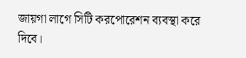জায়গা লাগে সিটি করপোরেশন ব্যবস্থা করে দিবে।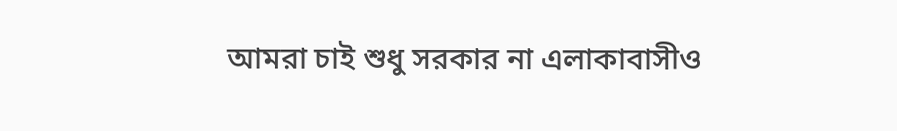আমরা চাই শুধু সরকার না এলাকাবাসীও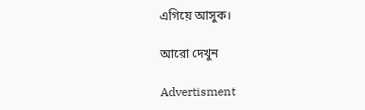এগিয়ে আসুক।

আরো দেখুন

Advertisment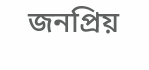জনপ্রিয়